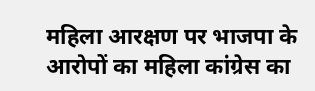महिला आरक्षण पर भाजपा के आरोपों का महिला कांग्रेस का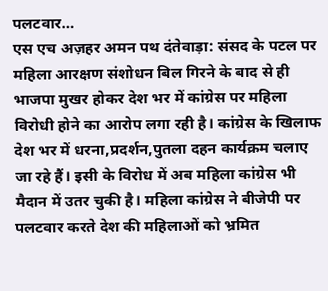पलटवार…
एस एच अज़हर अमन पथ दंतेवाड़ा: संसद के पटल पर महिला आरक्षण संशोधन बिल गिरने के बाद से ही भाजपा मुखर होकर देश भर में कांग्रेस पर महिला विरोधी होने का आरोप लगा रही है। कांग्रेस के खिलाफ देश भर में धरना,प्रदर्शन,पुतला दहन कार्यक्रम चलाए जा रहे हैं। इसी के विरोध में अब महिला कांग्रेस भी मैदान में उतर चुकी है। महिला कांग्रेस ने बीजेपी पर पलटवार करते देश की महिलाओं को भ्रमित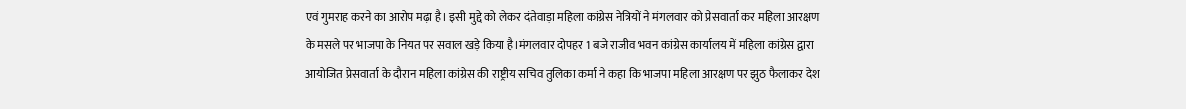एवं गुमराह करने का आरोप मढ़ा है। इसी मुद्दे को लेकर दंतेवाड़ा महिला कांग्रेस नेत्रियों ने मंगलवार को प्रेसवार्ता कर महिला आरक्षण के मसले पर भाजपा के नियत पर सवाल खड़े किया है।मंगलवार दोपहर 1 बजे राजीव भवन कांग्रेस कार्यालय में महिला कांग्रेस द्वारा आयोजित प्रेसवार्ता के दौरान महिला कांग्रेस की राष्ट्रीय सचिव तुलिका कर्मा ने कहा कि भाजपा महिला आरक्षण पर झुठ फैलाकर देश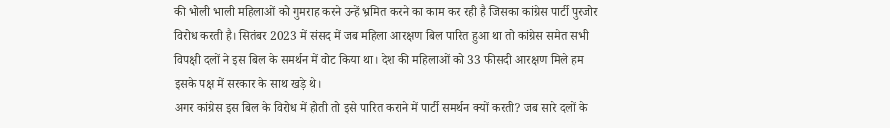की भोली भाली महिलाओं को गुमराह करने उन्हें भ्रमित करने का काम कर रही है जिसका कांग्रेस पार्टी पुरजोर विरोध करती है। सितंबर 2023 में संसद में जब महिला आरक्षण बिल पारित हुआ था तो कांग्रेस समेत सभी विपक्षी दलों ने इस बिल के समर्थन में वोट किया था। देश की महिलाओं को 33 फीसदी आरक्षण मिले हम इसके पक्ष में सरकार के साथ खड़े थे।
अगर कांग्रेस इस बिल के विरोध में होती तो इसे पारित कराने में पार्टी समर्थन क्यों करती? जब सारे दलों के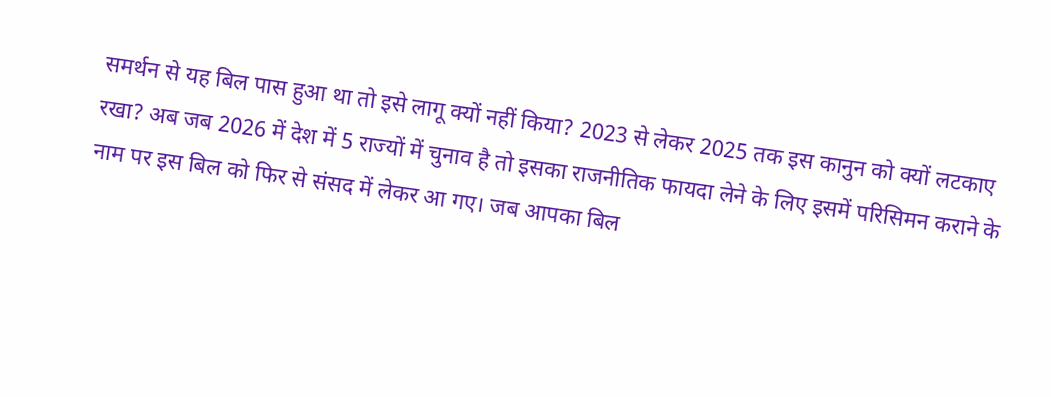समर्थन से यह बिल पास हुआ था तो इसे लागू क्यों नहीं किया? 2023 से लेकर 2025 तक इस कानुन को क्यों लटकाए रखा? अब जब 2026 में देश में 5 राज्यों में चुनाव है तो इसका राजनीतिक फायदा लेने के लिए इसमें परिसिमन कराने के नाम पर इस बिल को फिर से संसद में लेकर आ गए। जब आपका बिल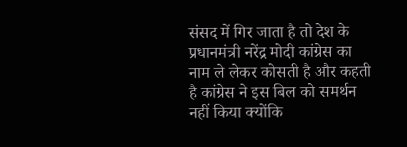संसद में गिर जाता है तो देश के प्रधानमंत्री नरेंद्र मोदी कांग्रेस का नाम ले लेकर कोसती है और कहती है कांग्रेस ने इस बिल को समर्थन नहीं किया क्योंकि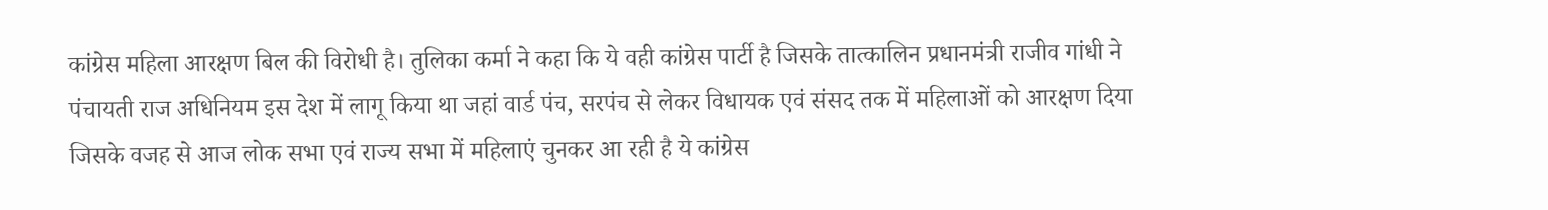कांग्रेस महिला आरक्षण बिल की विरोधी है। तुलिका कर्मा ने कहा कि ये वही कांग्रेस पार्टी है जिसके तात्कालिन प्रधानमंत्री राजीव गांधी ने पंचायती राज अधिनियम इस देश में लागू किया था जहां वार्ड पंच, सरपंच से लेकर विधायक एवं संसद तक में महिलाओं को आरक्षण दिया जिसके वजह से आज लोक सभा एवं राज्य सभा में महिलाएं चुनकर आ रही है ये कांग्रेस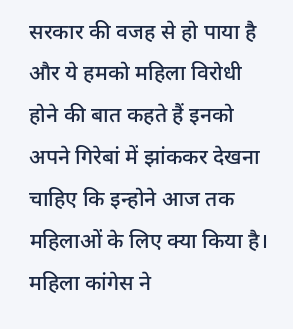सरकार की वजह से हो पाया है और ये हमको महिला विरोधी होने की बात कहते हैं इनको अपने गिरेबां में झांककर देखना चाहिए कि इन्होने आज तक महिलाओं के लिए क्या किया है। महिला कांगेस ने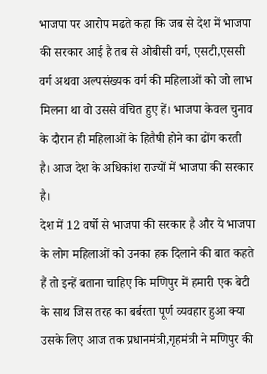भाजपा पर आरोप मढते कहा कि जब से देश में भाजपा की सरकार आई है तब से ओबीसी वर्ग, एसटी,एससी वर्ग अथवा अल्पसंख्यक वर्ग की महिलाओं को जो लाभ मिलना था वो उससे वंचित हुए हें। भाजपा केवल चुनाव के दौरान ही महिलाओं के हितैषी होने का ढोंग करती है। आज देश के अधिकांश राज्यों में भाजपा की सरकार है।
देश में 12 वर्षो से भाजपा की सरकार है और ये भाजपा के लोग महिलाओं को उनका हक दिलाने की बात कहते हैं तो इन्हें बताना चाहिए कि मणिपुर में हमारी एक बेटी के साथ जिस तरह का बर्बरता पूर्ण व्यवहार हुआ क्या उसके लिए आज तक प्रधानमंत्री,गृहमंत्री ने मणिपुर की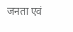जनता एवं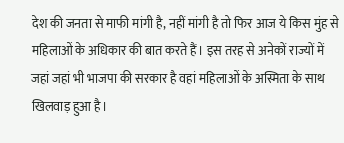देश की जनता से माफी मांगी है, नहीं मांगी है तो फिर आज ये किस मुंह से महिलाओं के अधिकार की बात करते हैं। इस तरह से अनेकों राज्यों में जहां जहां भी भाजपा की सरकार है वहां महिलाओं के अस्मिता के साथ खिलवाड़ हुआ है।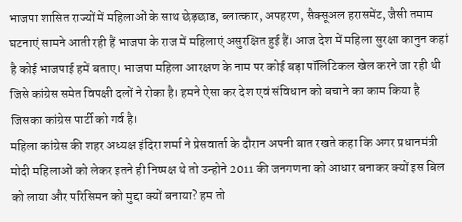भाजपा शासित राज्यों में महिलाओं के साथ छेड़छाड, ब्लात्कार, अपहरण, सैक्सूअल हरासमेंट, जैसी तमाम घटनाएं सामने आती रही हैं भाजपा के राज में महिलाएं असुरक्षित हुई हैं। आज देश में महिला सुरक्षा कानुन कहां है कोई भाजपाई हमें बताए। भाजपा महिला आरक्षण के नाम पर कोई बड़ा पॉलिटिकल खेल करने जा रही थी जिसे कांग्रेस समेत विपक्षी दलों ने रोका है। हमने ऐसा कर देश एवं संविधान को बचाने का काम किया है जिसका कांग्रेस पार्टी को गर्व है।
महिला कांग्रेस की शहर अध्यक्ष इंदिरा शर्मा ने प्रेसवार्ता के दौरान अपनी बात रखते कहा कि अगर प्रधानमंत्री मोदी महिलाओं को लेकर इतने ही निष्पक्ष थे तो उन्होने 2011 की जनगणना को आधार बनाकर क्यों इस बिल को लाया और परिसिमन को मुद्दा क्यों बनाया? हम तो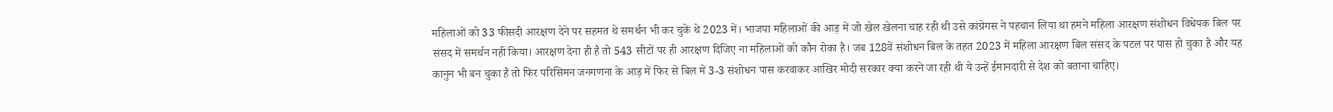महिलाओं को 33 फीसदी आरक्षण देने पर सहमत थे समर्थन भी कर चुके थे 2023 में। भाजपा महिलाओं की आड़ में जो खेल खेलना चाह रही थी उसे कांग्रेगस ने पहचान लिया था हमने महिला आरक्षण संशोधन विधेयक बिल पर संसद में समर्थन नहीं किया। आरक्षण देना ही है तो 543 सीटों पर ही आरक्षण दिजिए ना महिलाओं को कौन रोका है। जब 128वें संशोधन बिल के तहत 2023 में महिला आरक्षण बिल संसद के पटल पर पास हो चुका है और यह कानुन भी बन चुका है तो फिर परिसिमन जनगणना के आड़ में फिर से बिल में 3-3 संशोधन पास करवाकर आखिर मोदी सरकार क्या करने जा रही थी ये उन्हें ईमानदारी से देश को बताना चाहिए।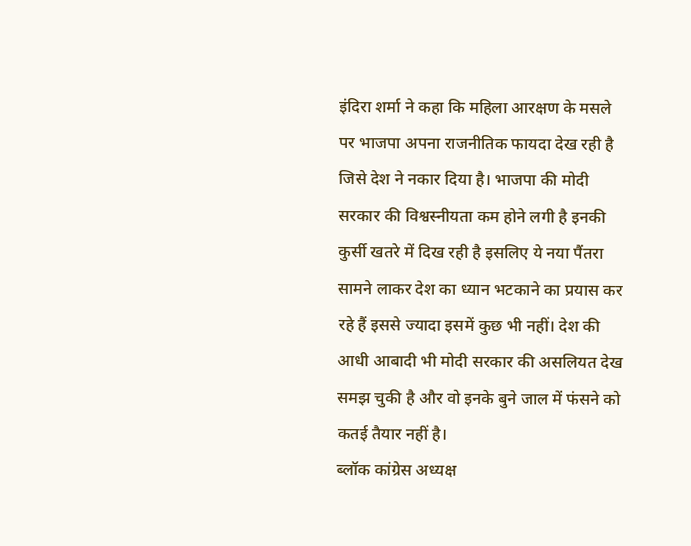इंदिरा शर्मा ने कहा कि महिला आरक्षण के मसले पर भाजपा अपना राजनीतिक फायदा देख रही है जिसे देश ने नकार दिया है। भाजपा की मोदी सरकार की विश्वस्नीयता कम होने लगी है इनकी कुर्सी खतरे में दिख रही है इसलिए ये नया पैंतरा सामने लाकर देश का ध्यान भटकाने का प्रयास कर रहे हैं इससे ज्यादा इसमें कुछ भी नहीं। देश की आधी आबादी भी मोदी सरकार की असलियत देख समझ चुकी है और वो इनके बुने जाल में फंसने को कतई तैयार नहीं है।
ब्लॉक कांग्रेस अध्यक्ष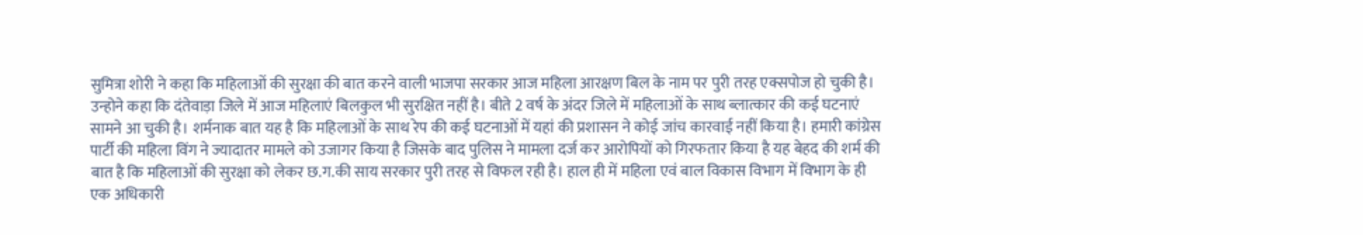सुमित्रा शोरी ने कहा कि महिलाओं की सुरक्षा की बात करने वाली भाजपा सरकार आज महिला आरक्षण बिल के नाम पर पुरी तरह एक्सपोज हो चुकी है। उन्होने कहा कि दंतेवाड़ा जिले में आज महिलाएं बिलकुल भी सुरक्षित नहीं है। बीते 2 वर्ष के अंदर जिले में महिलाओं के साथ ब्लात्कार की कई घटनाएं सामने आ चुकी है। शर्मनाक बात यह है कि महिलाओं के साथ रेप की कई घटनाओं में यहां की प्रशासन ने कोई जांच कारवाई नहीं किया है। हमारी कांग्रेस पार्टी की महिला विंग ने ज्यादातर मामले को उजागर किया है जिसके बाद पुलिस ने मामला दर्ज कर आरोपियों को गिरफतार किया है यह बेहद की शर्म की बात है कि महिलाओं की सुरक्षा को लेकर छ.ग.की साय सरकार पुरी तरह से विफल रही है। हाल ही में महिला एवं बाल विकास विभाग में विभाग के ही एक अधिकारी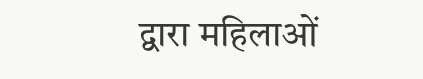द्वारा महिलाओं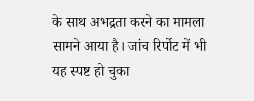के साथ अभद्रता करने का मामला सामने आया है। जांच रिर्पोट में भी यह स्पष्ट हो चुका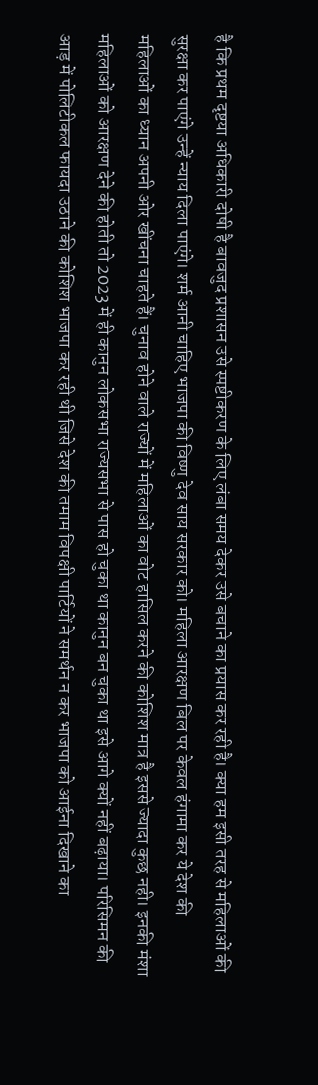है कि प्रथम दृष्टया अधिकारी दोषी है बावजुद प्रशासन उसे स्पष्टीकरण के लिए लंबा समय देकर उसे बचाने का प्रयास कर रही है। क्या हम इसी तरह से महिलाओं की सुरक्षा कर पाएंगे उन्हें न्याय दिला पाएंगे। शर्म आनी चाहिए भाजपा की विष्णु देव साय सरकार को। महिला आरक्षण बिल पर केवल हंगामा कर ये देश की महिलाओं का ध्यान अपनी ओर खींचना चाहते हैं। चुनाव होने वाले राज्यों में महिलाओं का वोट हासिल करने की कोशिश मात्र है इससे ज्यादा कुछ नही। इनकी मंशा महिलाओं को आरक्षण देने की होती तो 2023 में ही कानुन लोकसभा राज्यसभा से पास हो चुका था कानुन बन चुका था इसे आगे क्यों नहीं बढ़ाया। परिसिमन की आड़ में पोलिटीकल फायदा उठाने की कोशिश भाजपा कर रही थी जिसे देश की तमाम विपक्षी पार्टियों ने समर्थन न कर भाजपा को आईना दिखाने का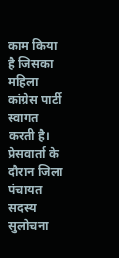काम किया है जिसका महिला कांग्रेस पार्टी स्वागत करती है। प्रेसवार्ता के दौरान जिला पंचायत सदस्य सुलोचना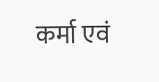कर्मा एवं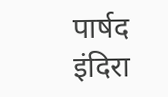पार्षद इंदिरा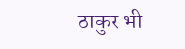ठाकुर भी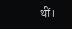थीं।